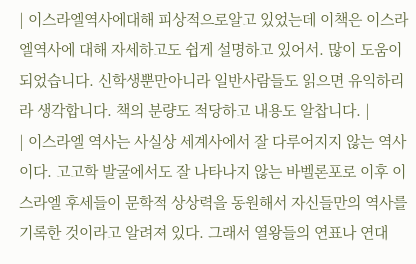| 이스라엘역사에대해 피상적으로알고 있었는데 이책은 이스라엘역사에 대해 자세하고도 쉽게 설명하고 있어서. 많이 도움이 되었습니다. 신학생뿐만아니라 일반사람들도 읽으면 유익하리라 생각합니다. 책의 분량도 적당하고 내용도 알찹니다. |
| 이스라엘 역사는 사실상 세계사에서 잘 다루어지지 않는 역사이다. 고고학 발굴에서도 잘 나타나지 않는 바벨론포로 이후 이스라엘 후세들이 문학적 상상력을 동원해서 자신들만의 역사를 기록한 것이라고 알려져 있다. 그래서 열왕들의 연표나 연대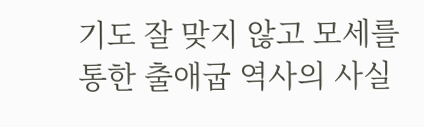기도 잘 맞지 않고 모세를 통한 출애굽 역사의 사실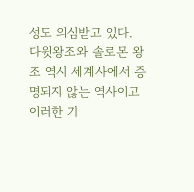성도 의심받고 있다. 다윗왕조와 솔로몬 왕조 역시 세계사에서 증명되지 않는 역사이고 이러한 기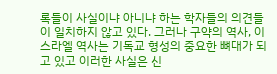록들이 사실이냐 아니냐 하는 학자들의 의견들이 일치하지 않고 있다. 그러나 구약의 역사, 이스라엘 역사는 기독교 형성의 중요한 뼈대가 되고 있고 이러한 사실은 신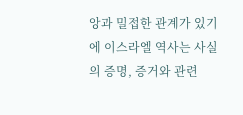앙과 밀접한 관계가 있기에 이스라엘 역사는 사실의 증명, 증거와 관련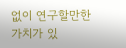없이 연구할만한 가치가 있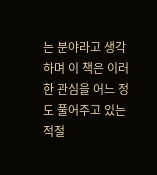는 분야라고 생각하며 이 책은 이러한 관심을 어느 정도 풀어주고 있는 적절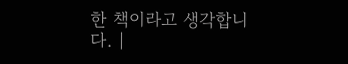한 책이라고 생각합니다. |